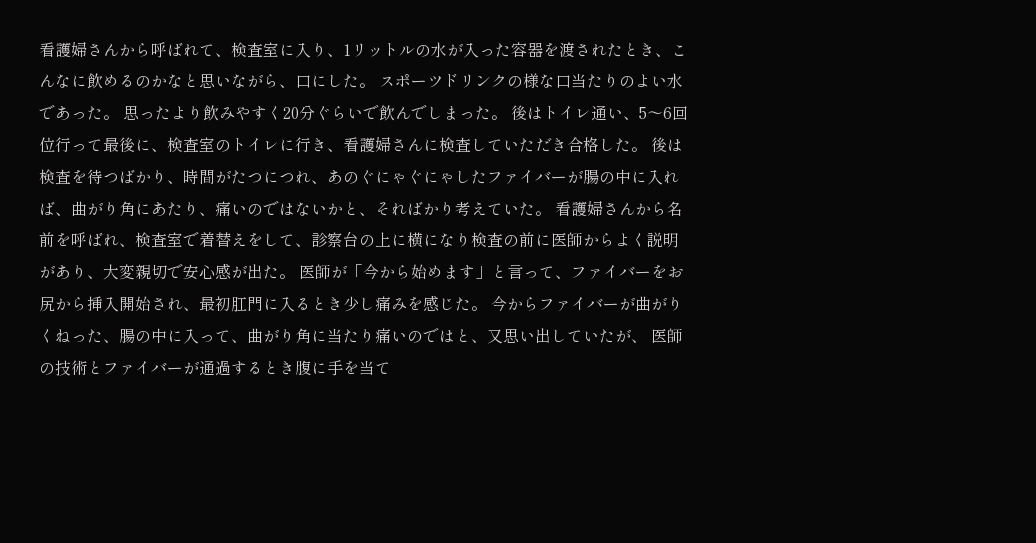看護婦さんから呼ばれて、検査室に入り、1リットルの水が入った容器を渡されたとき、こんなに飲めるのかなと思いながら、口にした。 スポーツドリンクの様な口当たりのよい水であった。 思ったより飲みやすく20分ぐらいで飲んでしまった。 後はトイレ通い、5〜6回位行って最後に、検査室のトイレに行き、看護婦さんに検査していただき合格した。 後は検査を待つばかり、時間がたつにつれ、あのぐにゃぐにゃしたファイバーが腸の中に入れば、曲がり角にあたり、痛いのではないかと、そればかり考えていた。 看護婦さんから名前を呼ばれ、検査室で着替えをして、診察台の上に横になり検査の前に医師からよく説明があり、大変親切で安心感が出た。 医師が「今から始めます」と言って、ファイバーをお尻から挿入開始され、最初肛門に入るとき少し痛みを感じた。 今からファイバーが曲がりくねった、腸の中に入って、曲がり角に当たり痛いのではと、又思い出していたが、 医師の技術とファイバーが通過するとき腹に手を当て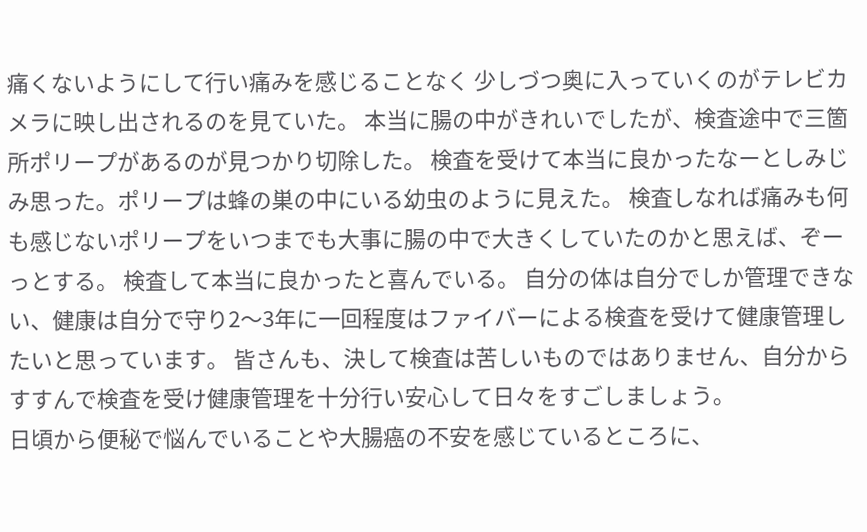痛くないようにして行い痛みを感じることなく 少しづつ奥に入っていくのがテレビカメラに映し出されるのを見ていた。 本当に腸の中がきれいでしたが、検査途中で三箇所ポリープがあるのが見つかり切除した。 検査を受けて本当に良かったなーとしみじみ思った。ポリープは蜂の巣の中にいる幼虫のように見えた。 検査しなれば痛みも何も感じないポリープをいつまでも大事に腸の中で大きくしていたのかと思えば、ぞーっとする。 検査して本当に良かったと喜んでいる。 自分の体は自分でしか管理できない、健康は自分で守り2〜3年に一回程度はファイバーによる検査を受けて健康管理したいと思っています。 皆さんも、決して検査は苦しいものではありません、自分からすすんで検査を受け健康管理を十分行い安心して日々をすごしましょう。
日頃から便秘で悩んでいることや大腸癌の不安を感じているところに、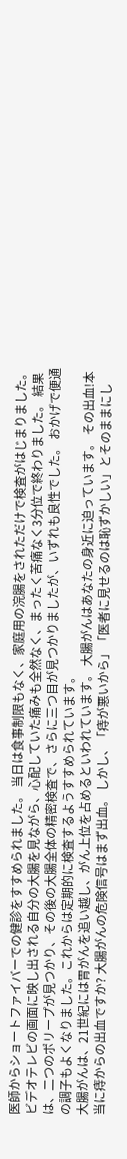医師からショートファイバーでの健診をすすめられました。 当日は食事制限もなく、家庭用の浣腸をされただけで検査がはじまりました。 ビデオテレビの画面に映し出される自分の大腸を見ながら、心配していた痛みも全然なく、まったく苦痛なく3分位で終わりました。 結果は、二つのポリープが見つかり、その後の大腸全体の精密検査で、さらに三つ目が見つかりましたが、いずれも良性でした。 おかげで便通の調子もよくなりました。これからは定期的に検査するようすすめられています。
大腸がんは、21世紀には胃がんを追い越し、がん上位を占めるといわれています。 大腸がんはあなたの身近に迫っています。 その出血!本当に痔からの出血ですか? 大腸がんの危険信号はまず出血。 しかし、「痔が悪いから」「医者に見せるのは恥ずかしい」とそのままにし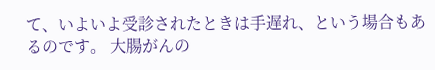て、いよいよ受診されたときは手遅れ、という場合もあるのです。 大腸がんの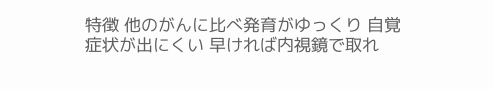特徴 他のがんに比べ発育がゆっくり 自覚症状が出にくい 早ければ内視鏡で取れ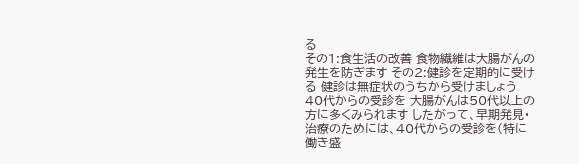る
その1:食生活の改善 食物繊維は大腸がんの発生を防ぎます その2:健診を定期的に受ける 健診は無症状のうちから受けましょう 40代からの受診を 大腸がんは50代以上の方に多くみられます したがって、早期発見・治療のためには、40代からの受診を(特に働き盛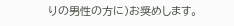りの男性の方に)お奨めします。